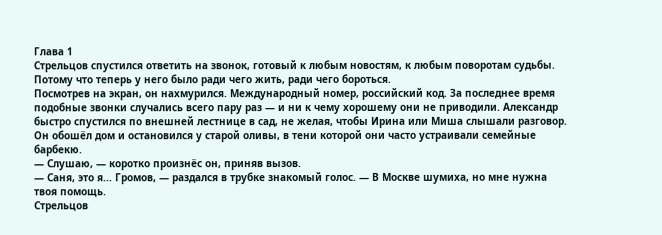Глава 1
Стрельцов спустился ответить на звонок, готовый к любым новостям, к любым поворотам судьбы. Потому что теперь у него было ради чего жить, ради чего бороться.
Посмотрев на экран, он нахмурился. Международный номер, российский код. За последнее время подобные звонки случались всего пару раз — и ни к чему хорошему они не приводили. Александр быстро спустился по внешней лестнице в сад, не желая, чтобы Ирина или Миша слышали разговор.
Он обошёл дом и остановился у старой оливы, в тени которой они часто устраивали семейные барбекю.
— Слушаю, — коротко произнёс он, приняв вызов.
— Саня, это я... Громов, — раздался в трубке знакомый голос. — В Москве шумиха, но мне нужна твоя помощь.
Стрельцов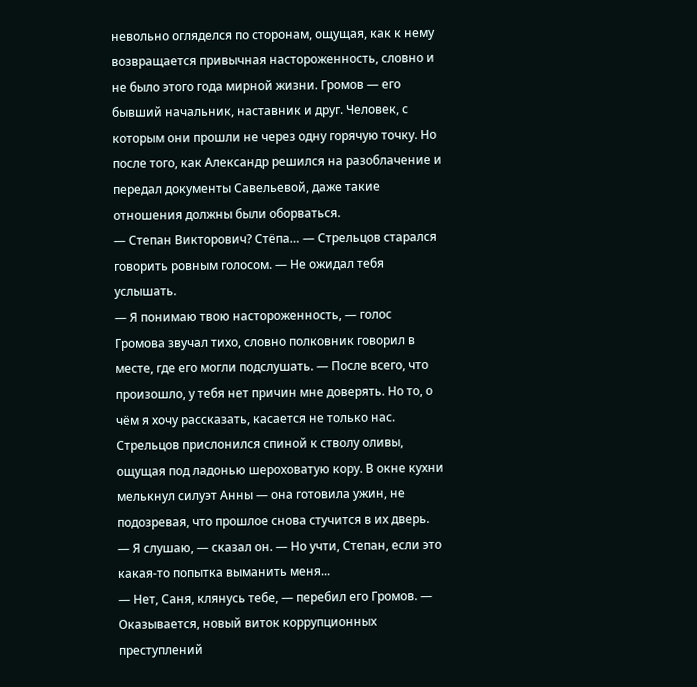невольно огляделся по сторонам, ощущая, как к нему возвращается привычная настороженность, словно и не было этого года мирной жизни. Громов — его бывший начальник, наставник и друг. Человек, с которым они прошли не через одну горячую точку. Но после того, как Александр решился на разоблачение и передал документы Савельевой, даже такие отношения должны были оборваться.
— Степан Викторович? Стёпа… — Стрельцов старался говорить ровным голосом. — Не ожидал тебя услышать.
— Я понимаю твою настороженность, — голос Громова звучал тихо, словно полковник говорил в месте, где его могли подслушать. — После всего, что произошло, у тебя нет причин мне доверять. Но то, о чём я хочу рассказать, касается не только нас.
Стрельцов прислонился спиной к стволу оливы, ощущая под ладонью шероховатую кору. В окне кухни мелькнул силуэт Анны — она готовила ужин, не подозревая, что прошлое снова стучится в их дверь.
— Я слушаю, — сказал он. — Но учти, Степан, если это какая-то попытка выманить меня...
— Нет, Саня, клянусь тебе, — перебил его Громов. — Оказывается, новый виток коррупционных преступлений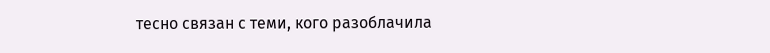тесно связан с теми, кого разоблачила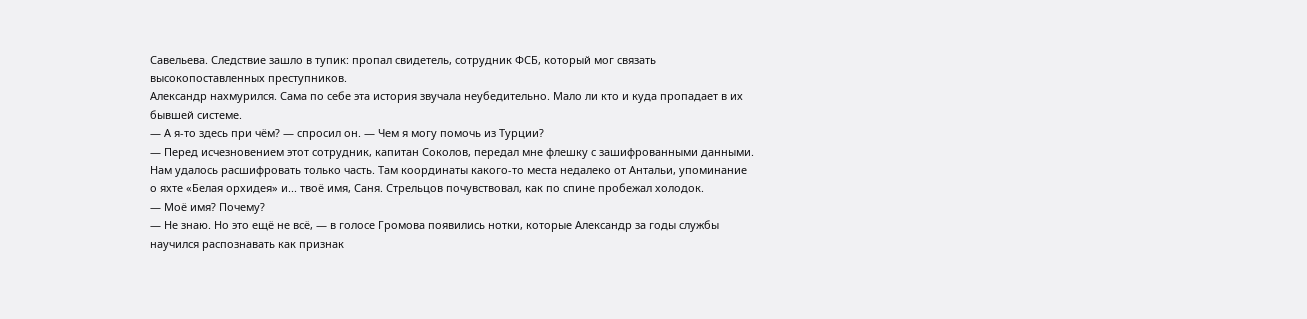Савельева. Следствие зашло в тупик: пропал свидетель, сотрудник ФСБ, который мог связать высокопоставленных преступников.
Александр нахмурился. Сама по себе эта история звучала неубедительно. Мало ли кто и куда пропадает в их бывшей системе.
— А я-то здесь при чём? — спросил он. — Чем я могу помочь из Турции?
— Перед исчезновением этот сотрудник, капитан Соколов, передал мне флешку с зашифрованными данными. Нам удалось расшифровать только часть. Там координаты какого-то места недалеко от Антальи, упоминание о яхте «Белая орхидея» и... твоё имя, Саня. Стрельцов почувствовал, как по спине пробежал холодок.
— Моё имя? Почему?
— Не знаю. Но это ещё не всё, — в голосе Громова появились нотки, которые Александр за годы службы научился распознавать как признак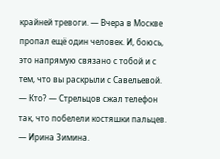крайней тревоги. — Вчера в Москве пропал ещё один человек. И, боюсь, это напрямую связано с тобой и с тем, что вы раскрыли с Савельевой.
— Кто? — Стрельцов сжал телефон так, что побелели костяшки пальцев. — Ирина Зимина.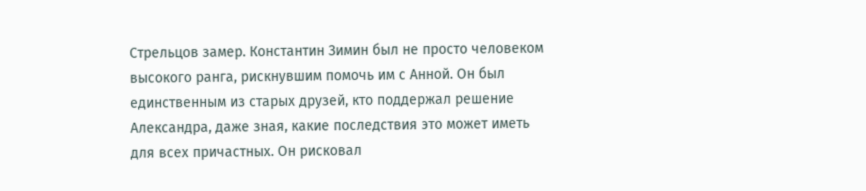Стрельцов замер. Константин Зимин был не просто человеком высокого ранга, рискнувшим помочь им с Анной. Он был единственным из старых друзей, кто поддержал решение Александра, даже зная, какие последствия это может иметь для всех причастных. Он рисковал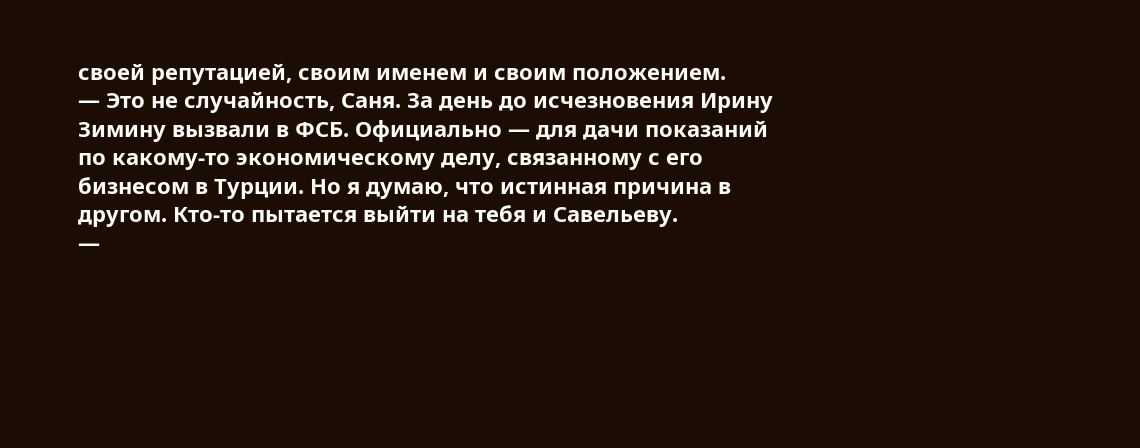своей репутацией, своим именем и своим положением.
— Это не случайность, Саня. За день до исчезновения Ирину Зимину вызвали в ФСБ. Официально — для дачи показаний по какому-то экономическому делу, связанному с его бизнесом в Турции. Но я думаю, что истинная причина в другом. Кто-то пытается выйти на тебя и Савельеву.
—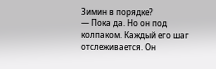Зимин в порядке?
— Пока да. Но он под колпаком. Каждый его шаг отслеживается. Он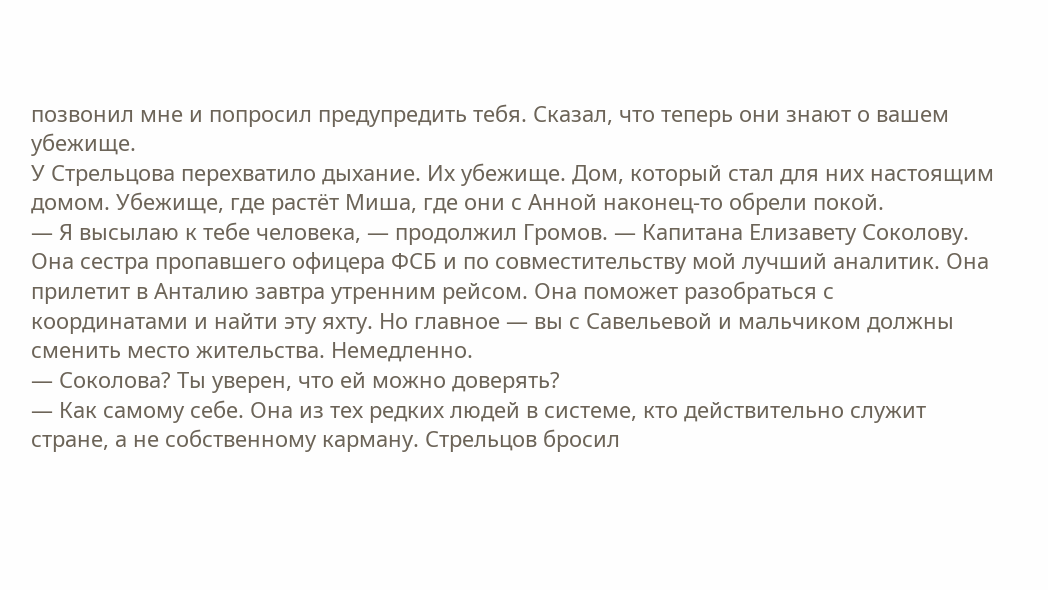позвонил мне и попросил предупредить тебя. Сказал, что теперь они знают о вашем убежище.
У Стрельцова перехватило дыхание. Их убежище. Дом, который стал для них настоящим домом. Убежище, где растёт Миша, где они с Анной наконец-то обрели покой.
— Я высылаю к тебе человека, — продолжил Громов. — Капитана Елизавету Соколову. Она сестра пропавшего офицера ФСБ и по совместительству мой лучший аналитик. Она прилетит в Анталию завтра утренним рейсом. Она поможет разобраться с координатами и найти эту яхту. Но главное — вы с Савельевой и мальчиком должны сменить место жительства. Немедленно.
— Соколова? Ты уверен, что ей можно доверять?
— Как самому себе. Она из тех редких людей в системе, кто действительно служит стране, а не собственному карману. Стрельцов бросил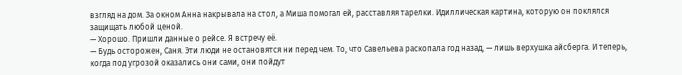взгляд на дом. За окном Анна накрывала на стол, а Миша помогал ей, расставляя тарелки. Идиллическая картина, которую он поклялся защищать любой ценой.
— Хорошо. Пришли данные о рейсе. Я встречу её.
— Будь осторожен, Саня. Эти люди не остановятся ни перед чем. То, что Савельева раскопала год назад, — лишь верхушка айсберга. И теперь, когда под угрозой оказались они сами, они пойдут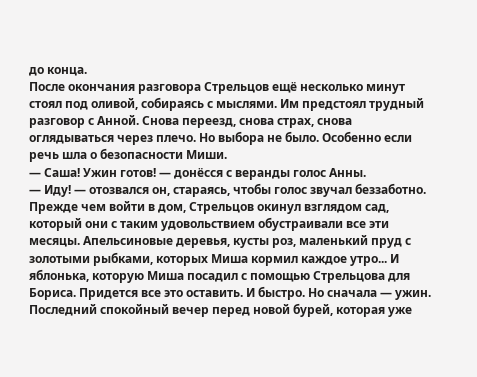до конца.
После окончания разговора Стрельцов ещё несколько минут стоял под оливой, собираясь с мыслями. Им предстоял трудный разговор с Анной. Снова переезд, снова страх, снова оглядываться через плечо. Но выбора не было. Особенно если речь шла о безопасности Миши.
— Саша! Ужин готов! — донёсся с веранды голос Анны.
— Иду! — отозвался он, стараясь, чтобы голос звучал беззаботно.
Прежде чем войти в дом, Стрельцов окинул взглядом сад, который они с таким удовольствием обустраивали все эти месяцы. Апельсиновые деревья, кусты роз, маленький пруд с золотыми рыбками, которых Миша кормил каждое утро... И яблонька, которую Миша посадил с помощью Стрельцова для Бориса. Придется все это оставить. И быстро. Но сначала — ужин. Последний спокойный вечер перед новой бурей, которая уже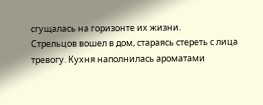сгущалась на горизонте их жизни.
Стрельцов вошел в дом, стараясь стереть с лица тревогу. Кухня наполнилась ароматами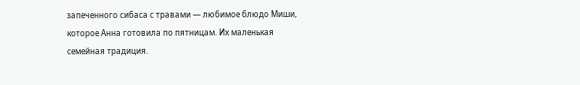запеченного сибаса с травами — любимое блюдо Миши, которое Анна готовила по пятницам. Их маленькая семейная традиция.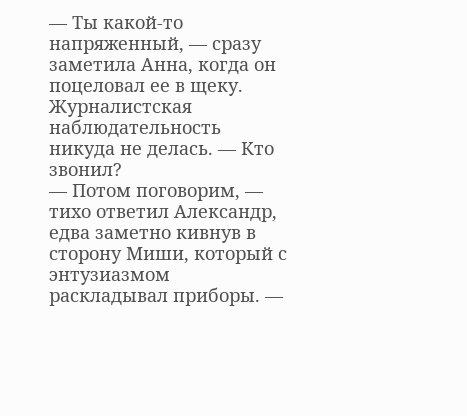— Ты какой-то напряженный, — сразу заметила Анна, когда он поцеловал ее в щеку. Журналистская наблюдательность никуда не делась. — Кто звонил?
— Потом поговорим, — тихо ответил Александр, едва заметно кивнув в сторону Миши, который с энтузиазмом раскладывал приборы. —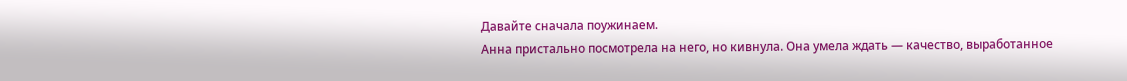Давайте сначала поужинаем.
Анна пристально посмотрела на него, но кивнула. Она умела ждать — качество, выработанное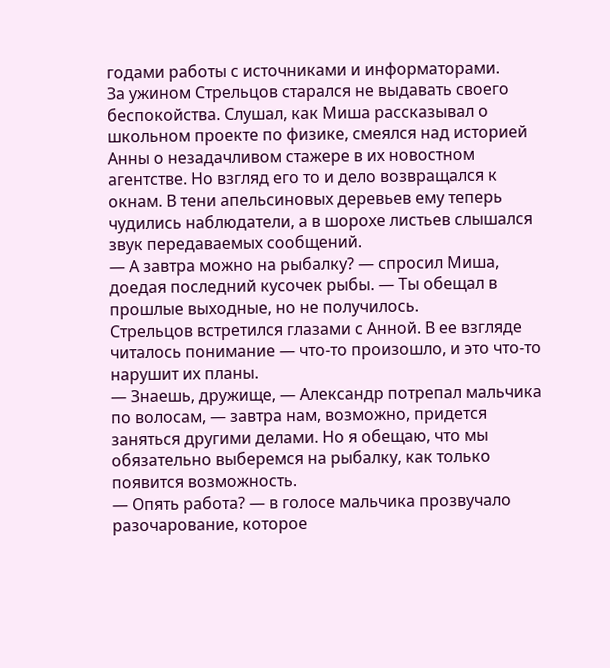годами работы с источниками и информаторами.
За ужином Стрельцов старался не выдавать своего беспокойства. Слушал, как Миша рассказывал о школьном проекте по физике, смеялся над историей Анны о незадачливом стажере в их новостном агентстве. Но взгляд его то и дело возвращался к окнам. В тени апельсиновых деревьев ему теперь чудились наблюдатели, а в шорохе листьев слышался звук передаваемых сообщений.
— А завтра можно на рыбалку? — спросил Миша, доедая последний кусочек рыбы. — Ты обещал в прошлые выходные, но не получилось.
Стрельцов встретился глазами с Анной. В ее взгляде читалось понимание — что-то произошло, и это что-то нарушит их планы.
— Знаешь, дружище, — Александр потрепал мальчика по волосам, — завтра нам, возможно, придется заняться другими делами. Но я обещаю, что мы обязательно выберемся на рыбалку, как только появится возможность.
— Опять работа? — в голосе мальчика прозвучало разочарование, которое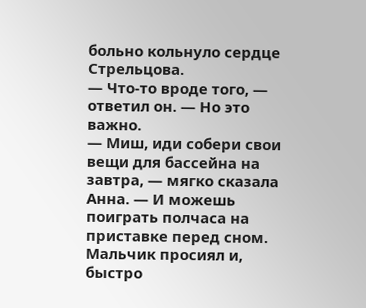больно кольнуло сердце Стрельцова.
— Что-то вроде того, — ответил он. — Но это важно.
— Миш, иди собери свои вещи для бассейна на завтра, — мягко сказала Анна. — И можешь поиграть полчаса на приставке перед сном.
Мальчик просиял и, быстро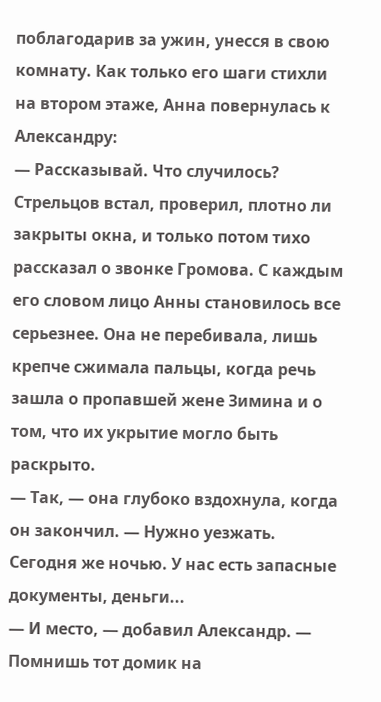поблагодарив за ужин, унесся в свою комнату. Как только его шаги стихли на втором этаже, Анна повернулась к Александру:
— Рассказывай. Что случилось?
Стрельцов встал, проверил, плотно ли закрыты окна, и только потом тихо рассказал о звонке Громова. С каждым его словом лицо Анны становилось все серьезнее. Она не перебивала, лишь крепче сжимала пальцы, когда речь зашла о пропавшей жене Зимина и о том, что их укрытие могло быть раскрыто.
— Так, — она глубоко вздохнула, когда он закончил. — Нужно уезжать. Сегодня же ночью. У нас есть запасные документы, деньги...
— И место, — добавил Александр. — Помнишь тот домик на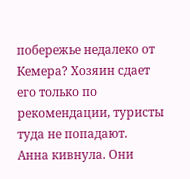побережье недалеко от Кемера? Хозяин сдает его только по рекомендации, туристы туда не попадают.
Анна кивнула. Они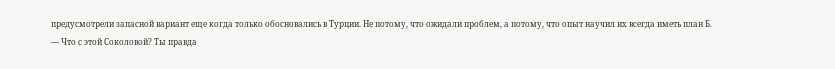предусмотрели запасной вариант еще когда только обосновались в Турции. Не потому, что ожидали проблем, а потому, что опыт научил их всегда иметь план Б.
— Что с этой Соколовой? Ты правда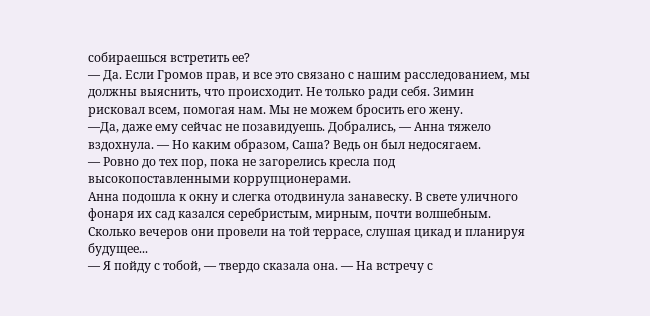собираешься встретить ее?
— Да. Если Громов прав, и все это связано с нашим расследованием, мы должны выяснить, что происходит. Не только ради себя. Зимин рисковал всем, помогая нам. Мы не можем бросить его жену.
—Да, даже ему сейчас не позавидуешь. Добрались, — Анна тяжело вздохнула. — Но каким образом, Саша? Ведь он был недосягаем.
— Ровно до тех пор, пока не загорелись кресла под высокопоставленными коррупционерами.
Анна подошла к окну и слегка отодвинула занавеску. В свете уличного фонаря их сад казался серебристым, мирным, почти волшебным. Сколько вечеров они провели на той террасе, слушая цикад и планируя будущее...
— Я пойду с тобой, — твердо сказала она. — На встречу с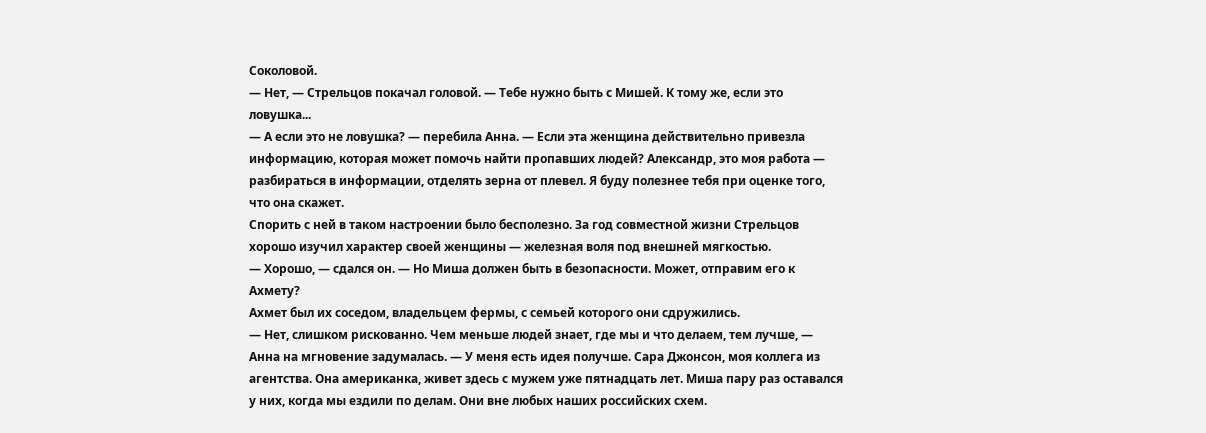Соколовой.
— Нет, — Стрельцов покачал головой. — Тебе нужно быть с Мишей. К тому же, если это ловушка...
— А если это не ловушка? — перебила Анна. — Если эта женщина действительно привезла информацию, которая может помочь найти пропавших людей? Александр, это моя работа — разбираться в информации, отделять зерна от плевел. Я буду полезнее тебя при оценке того, что она скажет.
Спорить с ней в таком настроении было бесполезно. За год совместной жизни Стрельцов хорошо изучил характер своей женщины — железная воля под внешней мягкостью.
— Хорошо, — сдался он. — Но Миша должен быть в безопасности. Может, отправим его к Ахмету?
Ахмет был их соседом, владельцем фермы, с семьей которого они сдружились.
— Нет, слишком рискованно. Чем меньше людей знает, где мы и что делаем, тем лучше, — Анна на мгновение задумалась. — У меня есть идея получше. Сара Джонсон, моя коллега из агентства. Она американка, живет здесь с мужем уже пятнадцать лет. Миша пару раз оставался у них, когда мы ездили по делам. Они вне любых наших российских схем.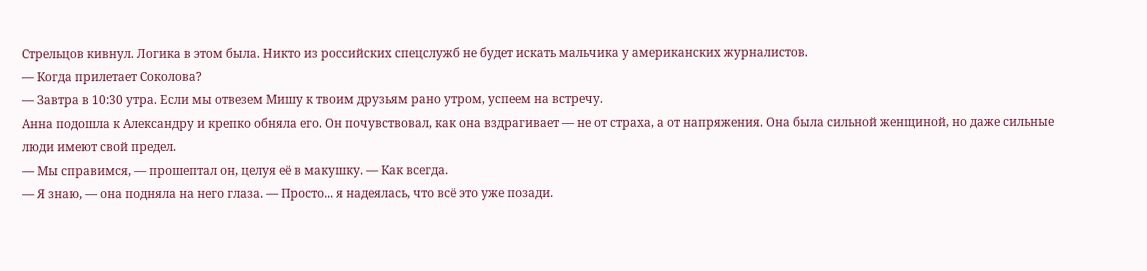Стрельцов кивнул. Логика в этом была. Никто из российских спецслужб не будет искать мальчика у американских журналистов.
— Когда прилетает Соколова?
— Завтра в 10:30 утра. Если мы отвезем Мишу к твоим друзьям рано утром, успеем на встречу.
Анна подошла к Александру и крепко обняла его. Он почувствовал, как она вздрагивает — не от страха, а от напряжения. Она была сильной женщиной, но даже сильные люди имеют свой предел.
— Мы справимся, — прошептал он, целуя её в макушку. — Как всегда.
— Я знаю, — она подняла на него глаза. — Просто... я надеялась, что всё это уже позади.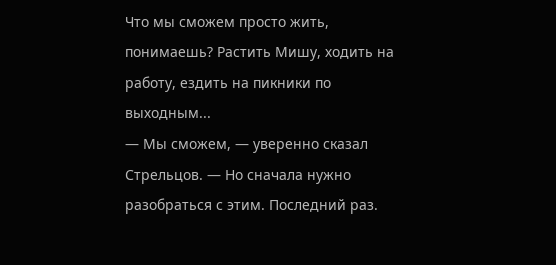Что мы сможем просто жить, понимаешь? Растить Мишу, ходить на работу, ездить на пикники по выходным...
— Мы сможем, — уверенно сказал Стрельцов. — Но сначала нужно разобраться с этим. Последний раз.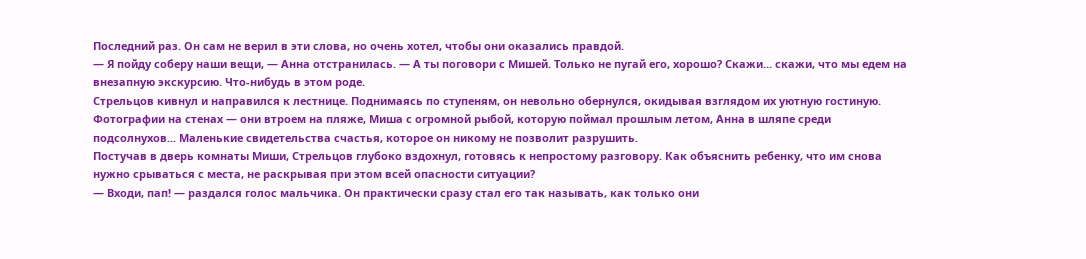Последний раз. Он сам не верил в эти слова, но очень хотел, чтобы они оказались правдой.
— Я пойду соберу наши вещи, — Анна отстранилась. — А ты поговори с Мишей. Только не пугай его, хорошо? Скажи... скажи, что мы едем на внезапную экскурсию. Что-нибудь в этом роде.
Стрельцов кивнул и направился к лестнице. Поднимаясь по ступеням, он невольно обернулся, окидывая взглядом их уютную гостиную. Фотографии на стенах — они втроем на пляже, Миша с огромной рыбой, которую поймал прошлым летом, Анна в шляпе среди подсолнухов... Маленькие свидетельства счастья, которое он никому не позволит разрушить.
Постучав в дверь комнаты Миши, Стрельцов глубоко вздохнул, готовясь к непростому разговору. Как объяснить ребенку, что им снова нужно срываться с места, не раскрывая при этом всей опасности ситуации?
— Входи, пап! — раздался голос мальчика. Он практически сразу стал его так называть, как только они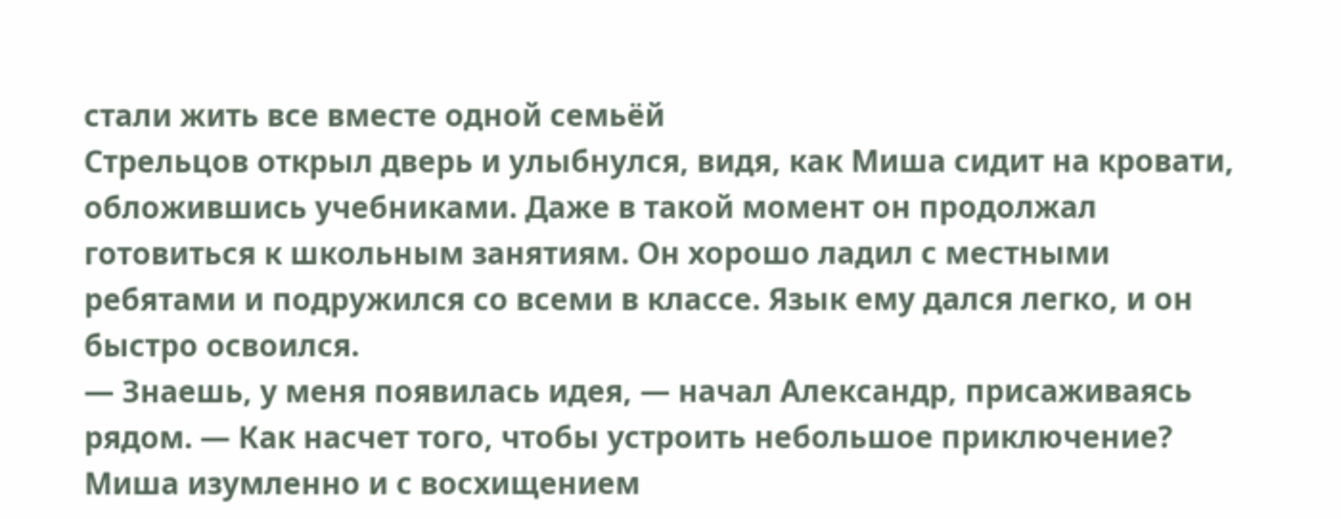стали жить все вместе одной семьёй
Стрельцов открыл дверь и улыбнулся, видя, как Миша сидит на кровати, обложившись учебниками. Даже в такой момент он продолжал готовиться к школьным занятиям. Он хорошо ладил с местными ребятами и подружился со всеми в классе. Язык ему дался легко, и он быстро освоился.
— Знаешь, у меня появилась идея, — начал Александр, присаживаясь рядом. — Как насчет того, чтобы устроить небольшое приключение?
Миша изумленно и с восхищением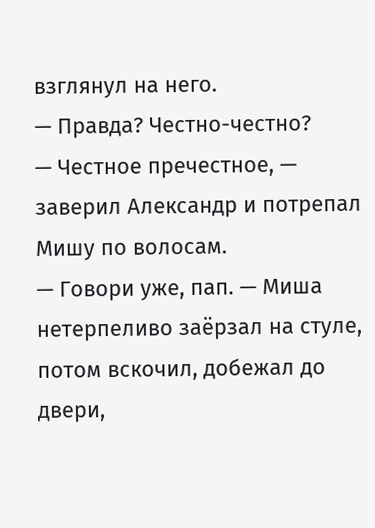взглянул на него.
— Правда? Честно-честно?
— Честное пречестное, — заверил Александр и потрепал Мишу по волосам.
— Говори уже, пап. — Миша нетерпеливо заёрзал на стуле, потом вскочил, добежал до двери,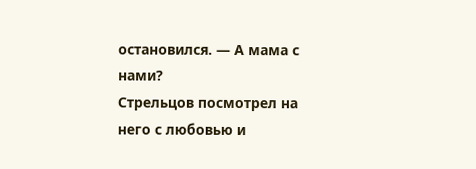остановился. — А мама с нами?
Стрельцов посмотрел на него с любовью и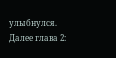улыбнулся.
Далее глава 2: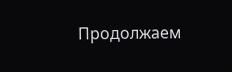Продолжаем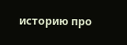историю про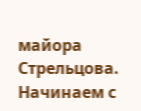майора Стрельцова. Начинаем с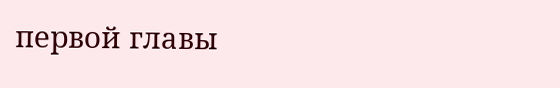первой главы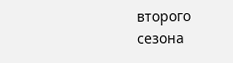второго сезона